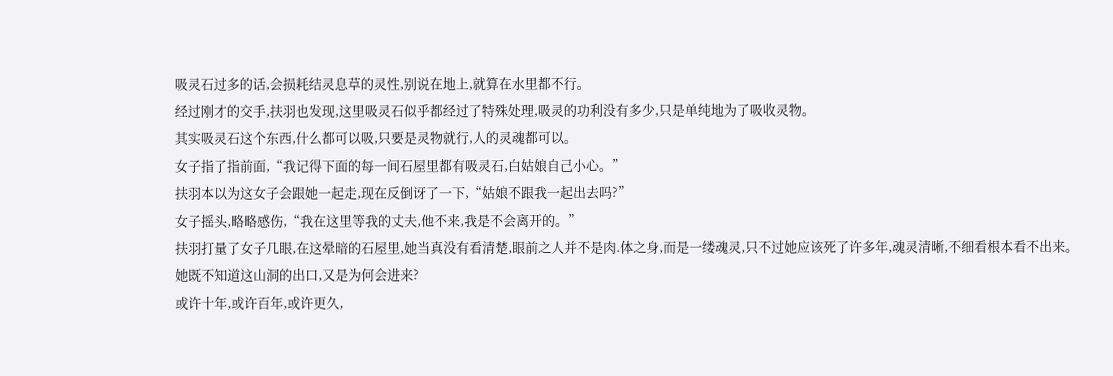吸灵石过多的话,会损耗结灵息草的灵性,别说在地上,就算在水里都不行。
经过刚才的交手,扶羽也发现,这里吸灵石似乎都经过了特殊处理,吸灵的功利没有多少,只是单纯地为了吸收灵物。
其实吸灵石这个东西,什么都可以吸,只要是灵物就行,人的灵魂都可以。
女子指了指前面,“我记得下面的每一间石屋里都有吸灵石,白姑娘自己小心。”
扶羽本以为这女子会跟她一起走,现在反倒讶了一下,“姑娘不跟我一起出去吗?”
女子摇头,略略感伤,“我在这里等我的丈夫,他不来,我是不会离开的。”
扶羽打量了女子几眼,在这晕暗的石屋里,她当真没有看清楚,眼前之人并不是肉.体之身,而是一缕魂灵,只不过她应该死了许多年,魂灵清晰,不细看根本看不出来。
她既不知道这山洞的出口,又是为何会进来?
或许十年,或许百年,或许更久,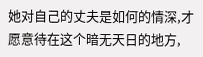她对自己的丈夫是如何的情深,才愿意待在这个暗无天日的地方,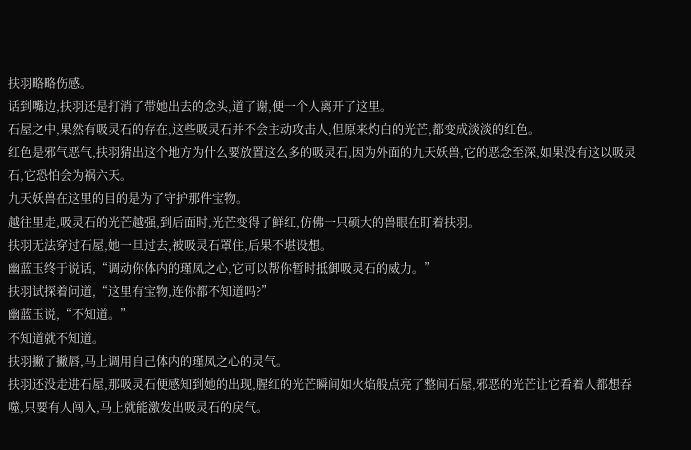扶羽略略伤感。
话到嘴边,扶羽还是打消了带她出去的念头,道了谢,便一个人离开了这里。
石屋之中,果然有吸灵石的存在,这些吸灵石并不会主动攻击人,但原来灼白的光芒,都变成淡淡的红色。
红色是邪气恶气,扶羽猜出这个地方为什么要放置这么多的吸灵石,因为外面的九天妖兽,它的恶念至深,如果没有这以吸灵石,它恐怕会为祸六天。
九天妖兽在这里的目的是为了守护那件宝物。
越往里走,吸灵石的光芒越强,到后面时,光芒变得了鲜红,仿佛一只硕大的兽眼在盯着扶羽。
扶羽无法穿过石屋,她一旦过去,被吸灵石罩住,后果不堪设想。
幽蓝玉终于说话,“调动你体内的瑾凤之心,它可以帮你暂时抵御吸灵石的威力。”
扶羽试探着问道,“这里有宝物,连你都不知道吗?”
幽蓝玉说,“不知道。”
不知道就不知道。
扶羽撇了撇唇,马上调用自己体内的瑾凤之心的灵气。
扶羽还没走进石屋,那吸灵石便感知到她的出现,腥红的光芒瞬间如火焰般点亮了整间石屋,邪恶的光芒让它看着人都想吞噬,只要有人闯入,马上就能激发出吸灵石的戾气。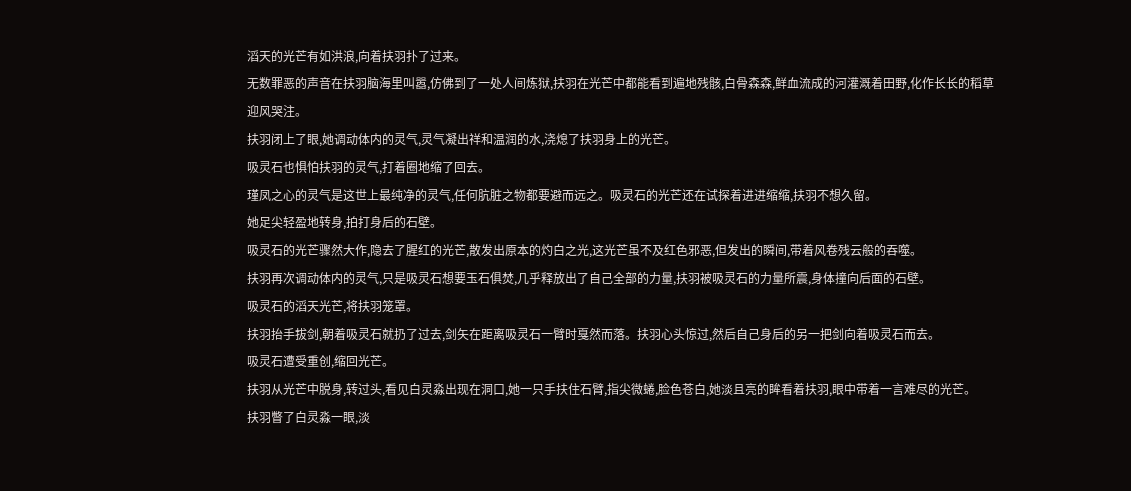滔天的光芒有如洪浪,向着扶羽扑了过来。
无数罪恶的声音在扶羽脑海里叫嚣,仿佛到了一处人间炼狱,扶羽在光芒中都能看到遍地残骸,白骨森森,鲜血流成的河灌溉着田野,化作长长的稻草迎风哭注。
扶羽闭上了眼,她调动体内的灵气,灵气凝出祥和温润的水,浇熄了扶羽身上的光芒。
吸灵石也惧怕扶羽的灵气,打着圈地缩了回去。
瑾凤之心的灵气是这世上最纯净的灵气,任何肮脏之物都要避而远之。吸灵石的光芒还在试探着进进缩缩,扶羽不想久留。
她足尖轻盈地转身,拍打身后的石壁。
吸灵石的光芒骤然大作,隐去了腥红的光芒,散发出原本的灼白之光,这光芒虽不及红色邪恶,但发出的瞬间,带着风卷残云般的吞噬。
扶羽再次调动体内的灵气,只是吸灵石想要玉石俱焚,几乎释放出了自己全部的力量,扶羽被吸灵石的力量所震,身体撞向后面的石壁。
吸灵石的滔天光芒,将扶羽笼罩。
扶羽抬手拔剑,朝着吸灵石就扔了过去,剑矢在距离吸灵石一臂时戛然而落。扶羽心头惊过,然后自己身后的另一把剑向着吸灵石而去。
吸灵石遭受重创,缩回光芒。
扶羽从光芒中脱身,转过头,看见白灵淼出现在洞口,她一只手扶住石臂,指尖微蜷,脸色苍白,她淡且亮的眸看着扶羽,眼中带着一言难尽的光芒。
扶羽瞥了白灵淼一眼,淡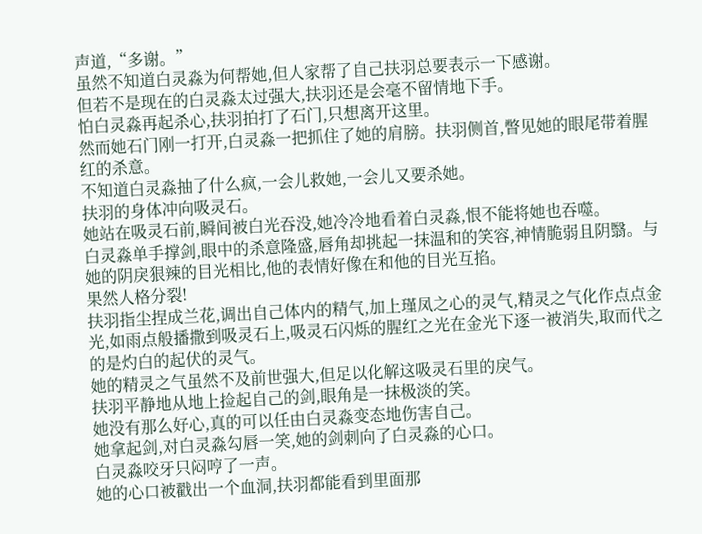声道,“多谢。”
虽然不知道白灵淼为何帮她,但人家帮了自己扶羽总要表示一下感谢。
但若不是现在的白灵淼太过强大,扶羽还是会毫不留情地下手。
怕白灵淼再起杀心,扶羽拍打了石门,只想离开这里。
然而她石门刚一打开,白灵淼一把抓住了她的肩膀。扶羽侧首,瞥见她的眼尾带着腥红的杀意。
不知道白灵淼抽了什么疯,一会儿救她,一会儿又要杀她。
扶羽的身体冲向吸灵石。
她站在吸灵石前,瞬间被白光吞没,她冷冷地看着白灵淼,恨不能将她也吞噬。
白灵淼单手撑剑,眼中的杀意隆盛,唇角却挑起一抹温和的笑容,神情脆弱且阴翳。与她的阴戾狠辣的目光相比,他的表情好像在和他的目光互掐。
果然人格分裂!
扶羽指尘捏成兰花,调出自己体内的精气,加上瑾凤之心的灵气,精灵之气化作点点金光,如雨点般播撒到吸灵石上,吸灵石闪烁的腥红之光在金光下逐一被消失,取而代之的是灼白的起伏的灵气。
她的精灵之气虽然不及前世强大,但足以化解这吸灵石里的戾气。
扶羽平静地从地上捡起自己的剑,眼角是一抹极淡的笑。
她没有那么好心,真的可以任由白灵淼变态地伤害自己。
她拿起剑,对白灵淼勾唇一笑,她的剑刺向了白灵淼的心口。
白灵淼咬牙只闷哼了一声。
她的心口被戳出一个血洞,扶羽都能看到里面那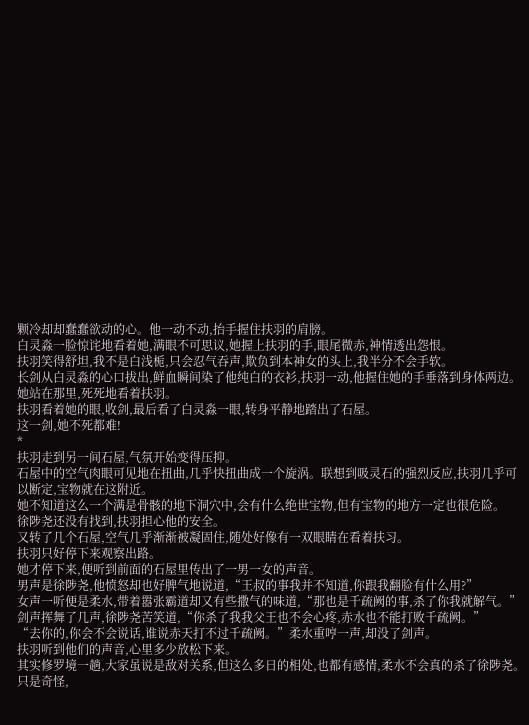颗冷却却蠢蠢欲动的心。他一动不动,抬手握住扶羽的肩膀。
白灵淼一脸惊诧地看着她,满眼不可思议,她握上扶羽的手,眼尾微赤,神情透出怨恨。
扶羽笑得舒坦,我不是白浅栀,只会忍气吞声,欺负到本神女的头上,我半分不会手软。
长剑从白灵淼的心口拔出,鲜血瞬间染了他纯白的衣衫,扶羽一动,他握住她的手垂落到身体两边。
她站在那里,死死地看着扶羽。
扶羽看着她的眼,收剑,最后看了白灵淼一眼,转身平静地踏出了石屋。
这一剑,她不死都难!
*
扶羽走到另一间石屋,气氛开始变得压抑。
石屋中的空气肉眼可见地在扭曲,几乎快扭曲成一个旋涡。联想到吸灵石的强烈反应,扶羽几乎可以断定,宝物就在这附近。
她不知道这么一个满是骨骸的地下洞穴中,会有什么绝世宝物,但有宝物的地方一定也很危险。
徐陟尧还没有找到,扶羽担心他的安全。
又转了几个石屋,空气几乎渐渐被凝固住,随处好像有一双眼睛在看着扶习。
扶羽只好停下来观察出路。
她才停下来,便听到前面的石屋里传出了一男一女的声音。
男声是徐陟尧,他愤怒却也好脾气地说道,“王叔的事我并不知道,你跟我翻脸有什么用?”
女声一听便是柔水,带着嚣张霸道却又有些撒气的味道,“那也是千疏阙的事,杀了你我就解气。”
剑声挥舞了几声,徐陟尧苦笑道,“你杀了我我父王也不会心疼,赤水也不能打败千疏阙。”
“去你的,你会不会说话,谁说赤天打不过千疏阙。”柔水重哼一声,却没了剑声。
扶羽听到他们的声音,心里多少放松下来。
其实修罗境一趟,大家虽说是敌对关系,但这么多日的相处,也都有感情,柔水不会真的杀了徐陟尧。
只是奇怪,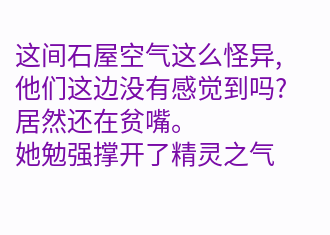这间石屋空气这么怪异,他们这边没有感觉到吗?居然还在贫嘴。
她勉强撑开了精灵之气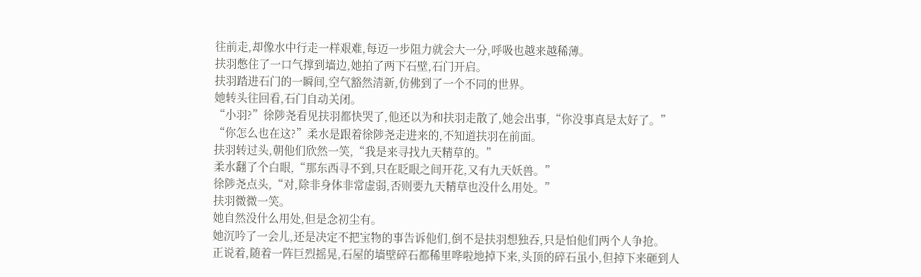往前走,却像水中行走一样艰难,每迈一步阻力就会大一分,呼吸也越来越稀薄。
扶羽憋住了一口气撑到墙边,她拍了两下石壁,石门开启。
扶羽踏进石门的一瞬间,空气豁然清新,仿佛到了一个不同的世界。
她转头往回看,石门自动关闭。
“小羽?”徐陟尧看见扶羽都快哭了,他还以为和扶羽走散了,她会出事,“你没事真是太好了。”
“你怎么也在这?”柔水是跟着徐陟尧走进来的,不知道扶羽在前面。
扶羽转过头,朝他们欣然一笑,“我是来寻找九天精草的。”
柔水翻了个白眼,“那东西寻不到,只在眨眼之间开花,又有九天妖兽。”
徐陟尧点头,“对,除非身体非常虚弱,否则要九天精草也没什么用处。”
扶羽微微一笑。
她自然没什么用处,但是念初尘有。
她沉吟了一会儿,还是决定不把宝物的事告诉他们,倒不是扶羽想独吞,只是怕他们两个人争抢。
正说着,随着一阵巨烈摇晃,石屋的墙壁碎石都稀里哗啦地掉下来,头顶的碎石虽小,但掉下来砸到人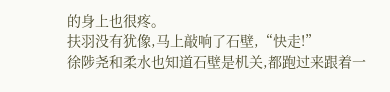的身上也很疼。
扶羽没有犹像,马上敲响了石壁,“快走!”
徐陟尧和柔水也知道石壁是机关,都跑过来跟着一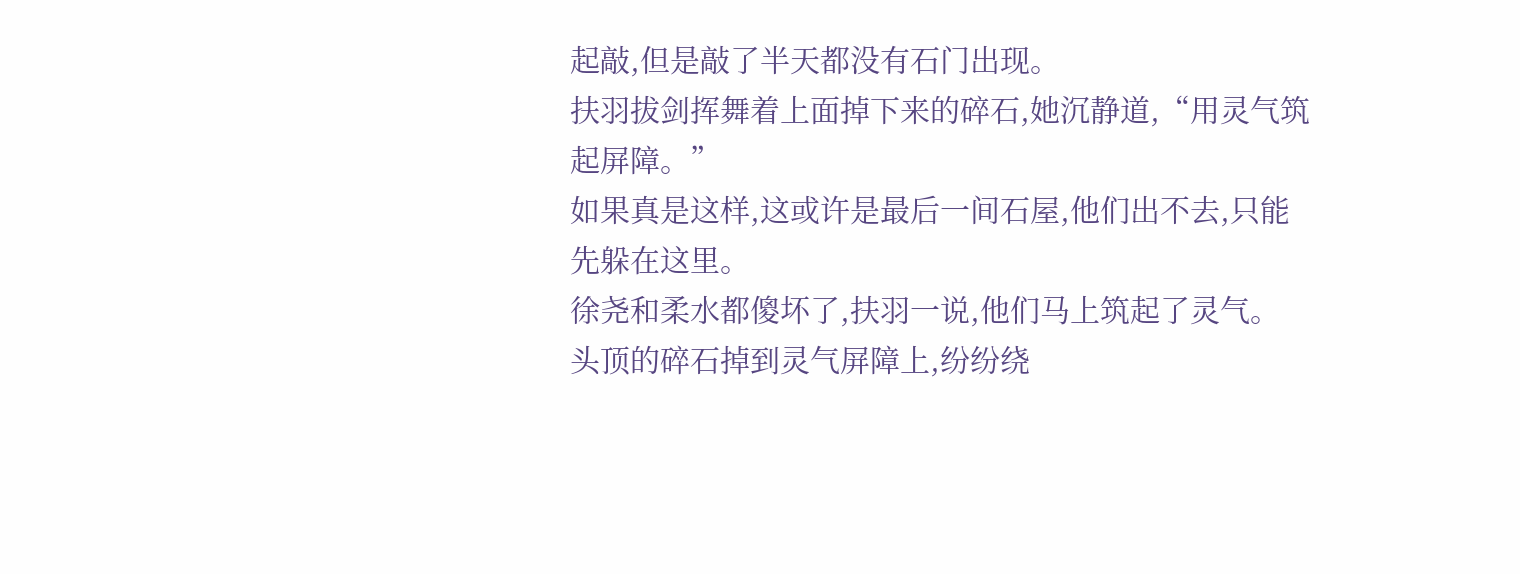起敲,但是敲了半天都没有石门出现。
扶羽拔剑挥舞着上面掉下来的碎石,她沉静道,“用灵气筑起屏障。”
如果真是这样,这或许是最后一间石屋,他们出不去,只能先躲在这里。
徐尧和柔水都傻坏了,扶羽一说,他们马上筑起了灵气。
头顶的碎石掉到灵气屏障上,纷纷绕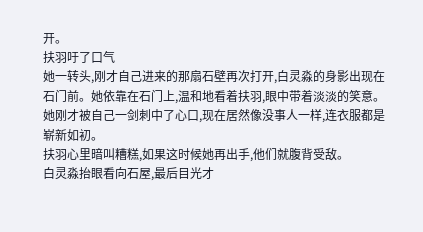开。
扶羽吁了口气
她一转头,刚才自己进来的那扇石壁再次打开,白灵淼的身影出现在石门前。她依靠在石门上,温和地看着扶羽,眼中带着淡淡的笑意。
她刚才被自己一剑刺中了心口,现在居然像没事人一样,连衣服都是崭新如初。
扶羽心里暗叫糟糕,如果这时候她再出手,他们就腹背受敌。
白灵淼抬眼看向石屋,最后目光才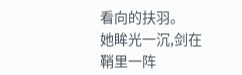看向的扶羽。
她眸光一沉,剑在鞘里一阵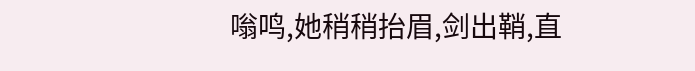嗡鸣,她稍稍抬眉,剑出鞘,直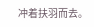冲着扶羽而去。